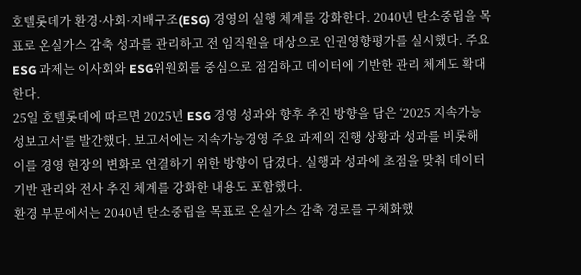호텔롯데가 환경·사회·지배구조(ESG) 경영의 실행 체계를 강화한다. 2040년 탄소중립을 목표로 온실가스 감축 성과를 관리하고 전 임직원을 대상으로 인권영향평가를 실시했다. 주요 ESG 과제는 이사회와 ESG위원회를 중심으로 점검하고 데이터에 기반한 관리 체계도 확대한다.
25일 호텔롯데에 따르면 2025년 ESG 경영 성과와 향후 추진 방향을 담은 ‘2025 지속가능성보고서’를 발간했다. 보고서에는 지속가능경영 주요 과제의 진행 상황과 성과를 비롯해 이를 경영 현장의 변화로 연결하기 위한 방향이 담겼다. 실행과 성과에 초점을 맞춰 데이터 기반 관리와 전사 추진 체계를 강화한 내용도 포함했다.
환경 부문에서는 2040년 탄소중립을 목표로 온실가스 감축 경로를 구체화했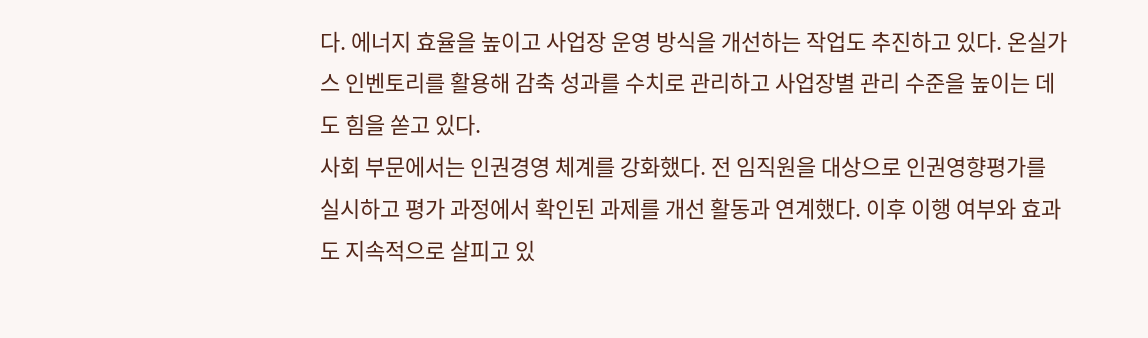다. 에너지 효율을 높이고 사업장 운영 방식을 개선하는 작업도 추진하고 있다. 온실가스 인벤토리를 활용해 감축 성과를 수치로 관리하고 사업장별 관리 수준을 높이는 데도 힘을 쏟고 있다.
사회 부문에서는 인권경영 체계를 강화했다. 전 임직원을 대상으로 인권영향평가를 실시하고 평가 과정에서 확인된 과제를 개선 활동과 연계했다. 이후 이행 여부와 효과도 지속적으로 살피고 있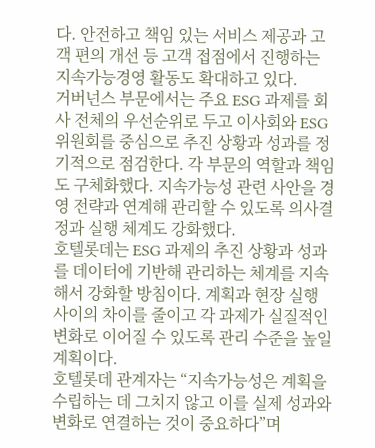다. 안전하고 책임 있는 서비스 제공과 고객 편의 개선 등 고객 접점에서 진행하는 지속가능경영 활동도 확대하고 있다.
거버넌스 부문에서는 주요 ESG 과제를 회사 전체의 우선순위로 두고 이사회와 ESG위원회를 중심으로 추진 상황과 성과를 정기적으로 점검한다. 각 부문의 역할과 책임도 구체화했다. 지속가능성 관련 사안을 경영 전략과 연계해 관리할 수 있도록 의사결정과 실행 체계도 강화했다.
호텔롯데는 ESG 과제의 추진 상황과 성과를 데이터에 기반해 관리하는 체계를 지속해서 강화할 방침이다. 계획과 현장 실행 사이의 차이를 줄이고 각 과제가 실질적인 변화로 이어질 수 있도록 관리 수준을 높일 계획이다.
호텔롯데 관계자는 “지속가능성은 계획을 수립하는 데 그치지 않고 이를 실제 성과와 변화로 연결하는 것이 중요하다”며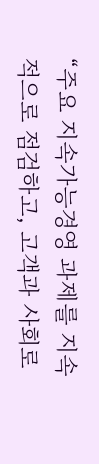“주요 지속가능경영 과제를 지속적으로 점검하고, 고객과 사회로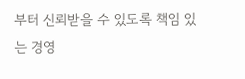부터 신뢰받을 수 있도록 책임 있는 경영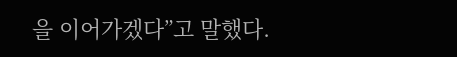을 이어가겠다”고 말했다.